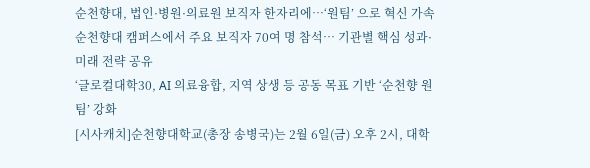순천향대, 법인·병원·의료원 보직자 한자리에…‘원팀’ 으로 혁신 가속
순천향대 캠퍼스에서 주요 보직자 70여 명 참석… 기관별 핵심 성과·미래 전략 공유
‘글로컬대학30, AI 의료융합, 지역 상생 등 공동 목표 기반 ‘순천향 원팀’ 강화
[시사캐치]순천향대학교(총장 송병국)는 2월 6일(금) 오후 2시, 대학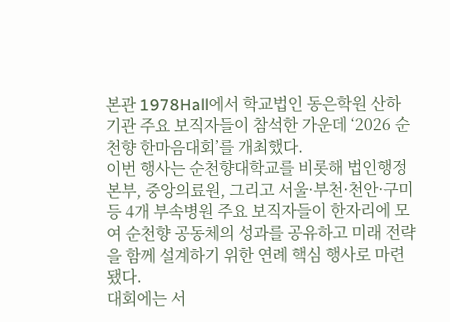본관 1978Hall에서 학교법인 동은학원 산하기관 주요 보직자들이 참석한 가운데 ‘2026 순천향 한마음대회’를 개최했다.
이번 행사는 순천향대학교를 비롯해 법인행정본부, 중앙의료원, 그리고 서울·부천·천안·구미 등 4개 부속병원 주요 보직자들이 한자리에 모여 순천향 공동체의 성과를 공유하고 미래 전략을 함께 설계하기 위한 연례 핵심 행사로 마련됐다.
대회에는 서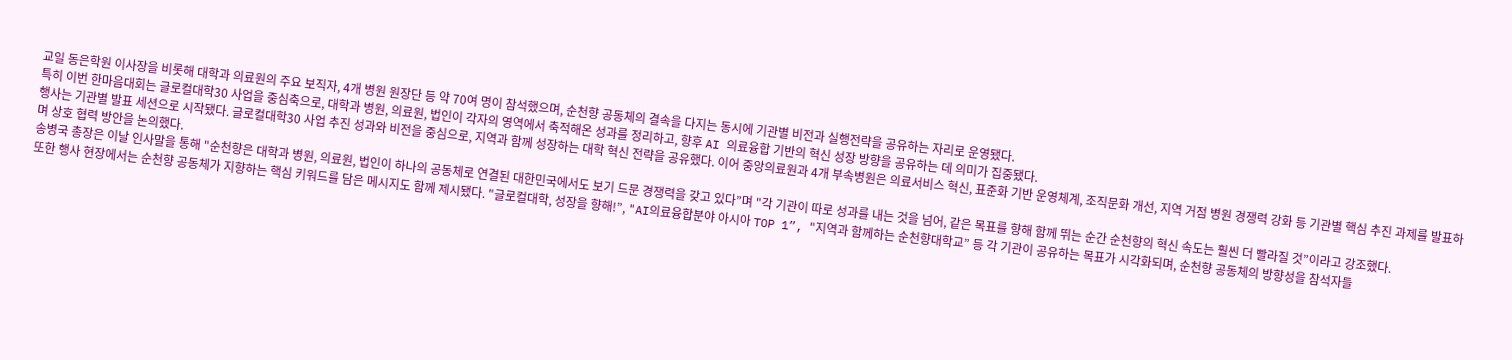교일 동은학원 이사장을 비롯해 대학과 의료원의 주요 보직자, 4개 병원 원장단 등 약 70여 명이 참석했으며, 순천향 공동체의 결속을 다지는 동시에 기관별 비전과 실행전략을 공유하는 자리로 운영됐다.
특히 이번 한마음대회는 글로컬대학30 사업을 중심축으로, 대학과 병원, 의료원, 법인이 각자의 영역에서 축적해온 성과를 정리하고, 향후 AI 의료융합 기반의 혁신 성장 방향을 공유하는 데 의미가 집중됐다.
행사는 기관별 발표 세션으로 시작됐다. 글로컬대학30 사업 추진 성과와 비전을 중심으로, 지역과 함께 성장하는 대학 혁신 전략을 공유했다. 이어 중앙의료원과 4개 부속병원은 의료서비스 혁신, 표준화 기반 운영체계, 조직문화 개선, 지역 거점 병원 경쟁력 강화 등 기관별 핵심 추진 과제를 발표하며 상호 협력 방안을 논의했다.
송병국 총장은 이날 인사말을 통해 "순천향은 대학과 병원, 의료원, 법인이 하나의 공동체로 연결된 대한민국에서도 보기 드문 경쟁력을 갖고 있다”며 "각 기관이 따로 성과를 내는 것을 넘어, 같은 목표를 향해 함께 뛰는 순간 순천향의 혁신 속도는 훨씬 더 빨라질 것”이라고 강조했다.
또한 행사 현장에서는 순천향 공동체가 지향하는 핵심 키워드를 담은 메시지도 함께 제시됐다. "글로컬대학, 성장을 향해!”, "AI의료융합분야 아시아 TOP 1”, "지역과 함께하는 순천향대학교” 등 각 기관이 공유하는 목표가 시각화되며, 순천향 공동체의 방향성을 참석자들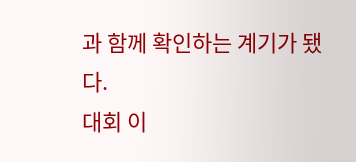과 함께 확인하는 계기가 됐다.
대회 이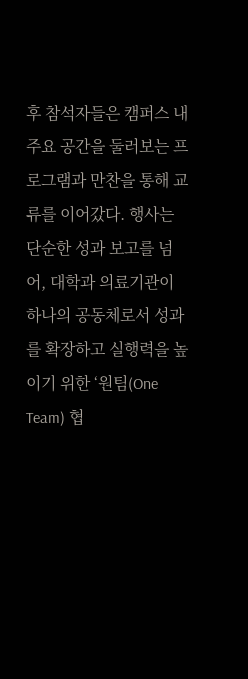후 참석자들은 캠퍼스 내 주요 공간을 둘러보는 프로그램과 만찬을 통해 교류를 이어갔다. 행사는 단순한 성과 보고를 넘어, 대학과 의료기관이 하나의 공동체로서 성과를 확장하고 실행력을 높이기 위한 ‘원팀(One Team) 협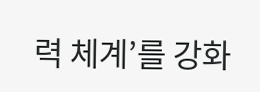력 체계’를 강화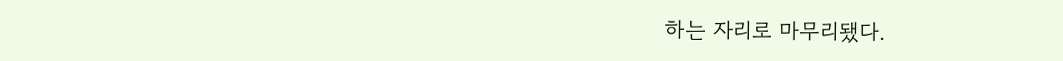하는 자리로 마무리됐다.